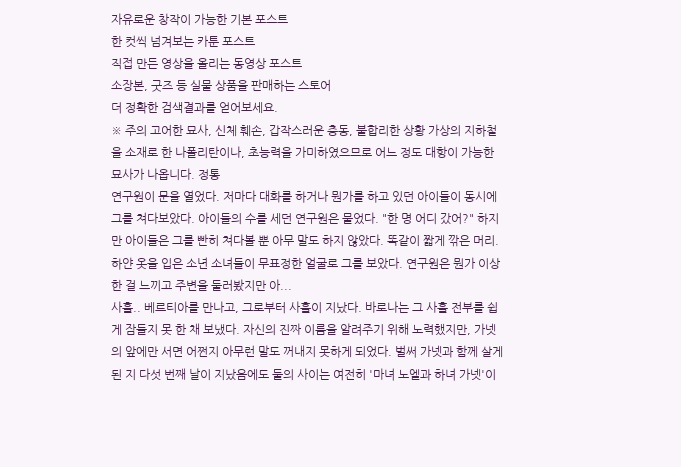자유로운 창작이 가능한 기본 포스트
한 컷씩 넘겨보는 카툰 포스트
직접 만든 영상을 올리는 동영상 포스트
소장본, 굿즈 등 실물 상품을 판매하는 스토어
더 정확한 검색결과를 얻어보세요.
※ 주의 고어한 묘사, 신체 훼손, 갑작스러운 충동, 불합리한 상황 가상의 지하철을 소재로 한 나폴리탄이나, 초능력을 가미하였으므로 어느 정도 대항이 가능한 묘사가 나옵니다. 정통
연구원이 문을 열었다. 저마다 대화를 하거나 뭔가를 하고 있던 아이들이 동시에 그를 쳐다보았다. 아이들의 수를 세던 연구원은 물었다. "한 명 어디 갔어?" 하지만 아이들은 그를 빤히 쳐다볼 뿐 아무 말도 하지 않았다. 똑같이 짧게 깎은 머리. 하얀 옷을 입은 소년 소녀들이 무표정한 얼굴로 그를 보았다. 연구원은 뭔가 이상한 걸 느끼고 주변을 둘러봤지만 아...
사흘.. 베르티아를 만나고, 그로부터 사흘이 지났다. 바로나는 그 사흘 전부를 쉽게 잠들지 못 한 채 보냈다. 자신의 진짜 이름을 알려주기 위해 노력했지만, 가넷의 앞에만 서면 어쩐지 아무런 말도 꺼내지 못하게 되었다. 벌써 가넷과 함께 살게 된 지 다섯 번째 날이 지났음에도 둘의 사이는 여전히 '마녀 노엘과 하녀 가넷'이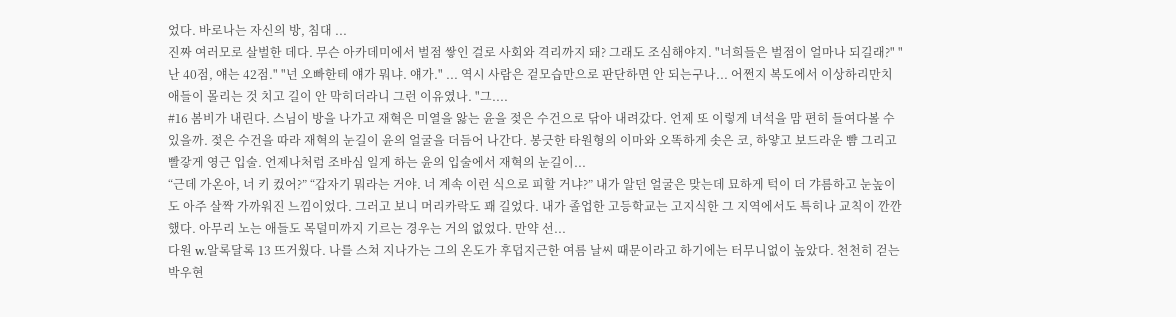었다. 바로나는 자신의 방, 침대 ...
진짜 여러모로 살벌한 데다. 무슨 아카데미에서 벌점 쌓인 걸로 사회와 격리까지 돼? 그래도 조심해야지. "너희들은 벌점이 얼마나 되길래?" "난 40점, 얘는 42점." "넌 오빠한테 얘가 뭐냐. 얘가." ... 역시 사람은 겉모습만으로 판단하면 안 되는구나... 어쩐지 복도에서 이상하리만치 애들이 몰리는 것 치고 길이 안 막히더라니 그런 이유였나. "그....
#16 봄비가 내린다. 스님이 방을 나가고 재혁은 미열을 앓는 윤을 젖은 수건으로 닦아 내려갔다. 언제 또 이렇게 녀석을 맘 편히 들여다볼 수 있을까. 젖은 수건을 따라 재혁의 눈길이 윤의 얼굴을 더듬어 나간다. 봉긋한 타원형의 이마와 오똑하게 솟은 코, 하얗고 보드라운 뺨 그리고 빨갛게 영근 입술. 언제나처럼 조바심 일게 하는 윤의 입술에서 재혁의 눈길이...
“근데 가온아, 너 키 컸어?” “갑자기 뭐라는 거야. 너 계속 이런 식으로 피할 거냐?” 내가 알던 얼굴은 맞는데 묘하게 턱이 더 갸름하고 눈높이도 아주 살짝 가까워진 느낌이었다. 그러고 보니 머리카락도 꽤 길었다. 내가 졸업한 고등학교는 고지식한 그 지역에서도 특히나 교칙이 깐깐했다. 아무리 노는 애들도 목덜미까지 기르는 경우는 거의 없었다. 만약 선...
다원 w.알록달록 13 뜨거웠다. 나를 스쳐 지나가는 그의 온도가 후덥지근한 여름 날씨 때문이라고 하기에는 터무니없이 높았다. 천천히 걷는 박우현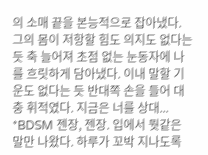의 소매 끝을 본능적으로 잡아냈다. 그의 몸이 저항할 힘도 의지도 없다는 듯 축 늘어져 초점 없는 눈동자에 나를 흐릿하게 담아냈다. 이내 말할 기운도 없다는 듯 반대쪽 손을 들어 대충 휘적였다. 지금은 너를 상대...
*BDSM 젠장, 젠장. 입에서 뭣같은 말만 나왔다. 하루가 꼬박 지나도록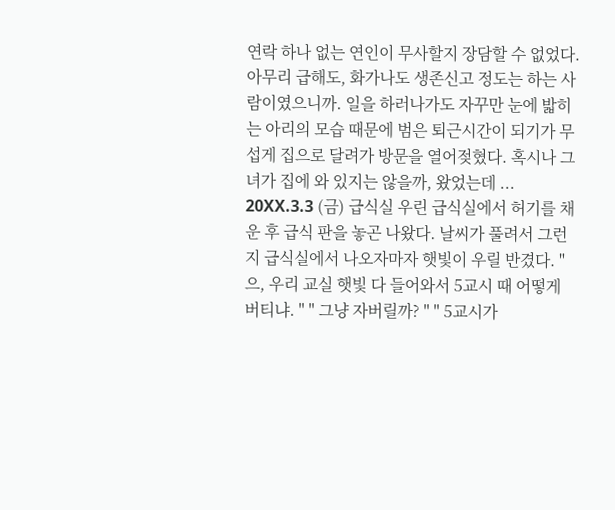연락 하나 없는 연인이 무사할지 장담할 수 없었다. 아무리 급해도, 화가나도 생존신고 정도는 하는 사람이였으니까. 일을 하러나가도 자꾸만 눈에 밟히는 아리의 모습 때문에 범은 퇴근시간이 되기가 무섭게 집으로 달려가 방문을 열어젖혔다. 혹시나 그녀가 집에 와 있지는 않을까, 왔었는데 ...
20XX.3.3 (금) 급식실 우린 급식실에서 허기를 채운 후 급식 판을 놓곤 나왔다. 날씨가 풀려서 그런지 급식실에서 나오자마자 햇빛이 우릴 반겼다. " 으, 우리 교실 햇빛 다 들어와서 5교시 때 어떻게 버티냐. " " 그냥 자버릴까? " " 5교시가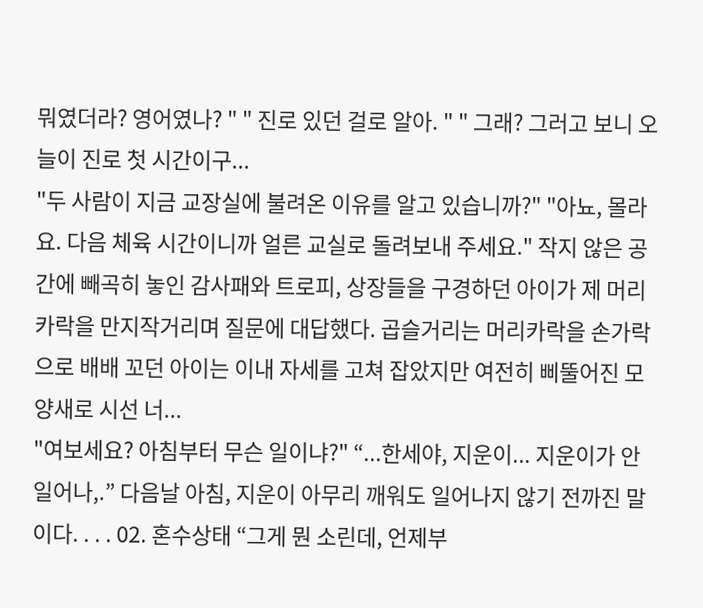뭐였더라? 영어였나? " " 진로 있던 걸로 알아. " " 그래? 그러고 보니 오늘이 진로 첫 시간이구...
"두 사람이 지금 교장실에 불려온 이유를 알고 있습니까?" "아뇨, 몰라요. 다음 체육 시간이니까 얼른 교실로 돌려보내 주세요." 작지 않은 공간에 빼곡히 놓인 감사패와 트로피, 상장들을 구경하던 아이가 제 머리카락을 만지작거리며 질문에 대답했다. 곱슬거리는 머리카락을 손가락으로 배배 꼬던 아이는 이내 자세를 고쳐 잡았지만 여전히 삐뚤어진 모양새로 시선 너...
"여보세요? 아침부터 무슨 일이냐?" “...한세야, 지운이... 지운이가 안 일어나,.” 다음날 아침, 지운이 아무리 깨워도 일어나지 않기 전까진 말이다. . . . 02. 혼수상태 “그게 뭔 소린데, 언제부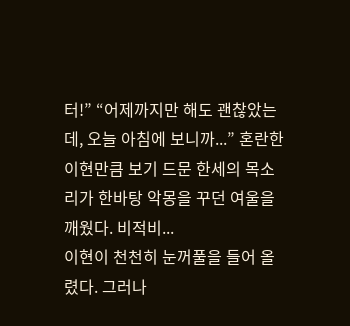터!” “어제까지만 해도 괜찮았는데, 오늘 아침에 보니까...” 혼란한 이현만큼 보기 드문 한세의 목소리가 한바탕 악몽을 꾸던 여울을 깨웠다. 비적비...
이현이 천천히 눈꺼풀을 들어 올렸다. 그러나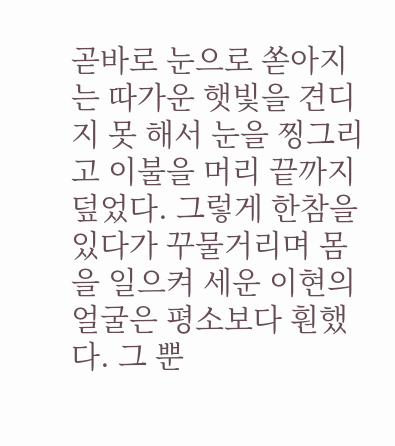곧바로 눈으로 쏟아지는 따가운 햇빛을 견디지 못 해서 눈을 찡그리고 이불을 머리 끝까지 덮었다. 그렇게 한참을 있다가 꾸물거리며 몸을 일으켜 세운 이현의 얼굴은 평소보다 훤했다. 그 뿐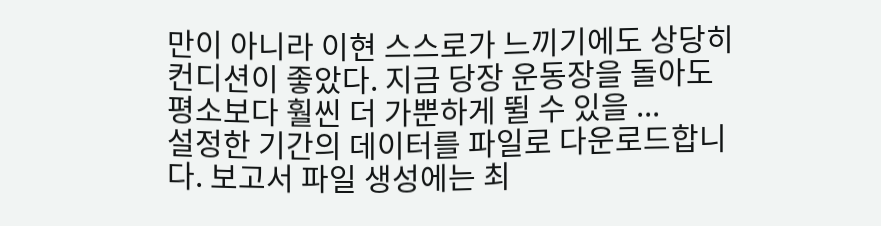만이 아니라 이현 스스로가 느끼기에도 상당히 컨디션이 좋았다. 지금 당장 운동장을 돌아도 평소보다 훨씬 더 가뿐하게 뛸 수 있을 ...
설정한 기간의 데이터를 파일로 다운로드합니다. 보고서 파일 생성에는 최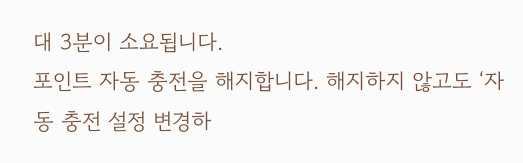대 3분이 소요됩니다.
포인트 자동 충전을 해지합니다. 해지하지 않고도 ‘자동 충전 설정 변경하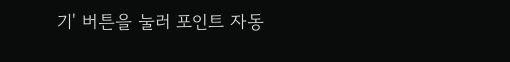기' 버튼을 눌러 포인트 자동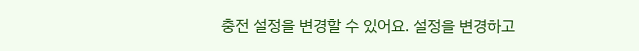충전 설정을 변경할 수 있어요. 설정을 변경하고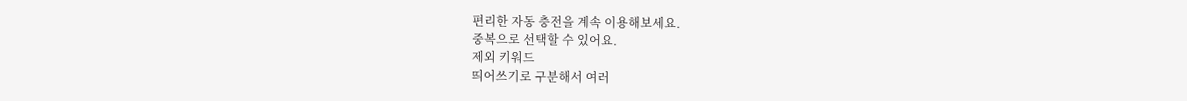편리한 자동 충전을 계속 이용해보세요.
중복으로 선택할 수 있어요.
제외 키워드
띄어쓰기로 구분해서 여러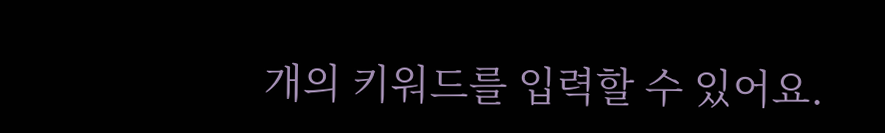개의 키워드를 입력할 수 있어요.